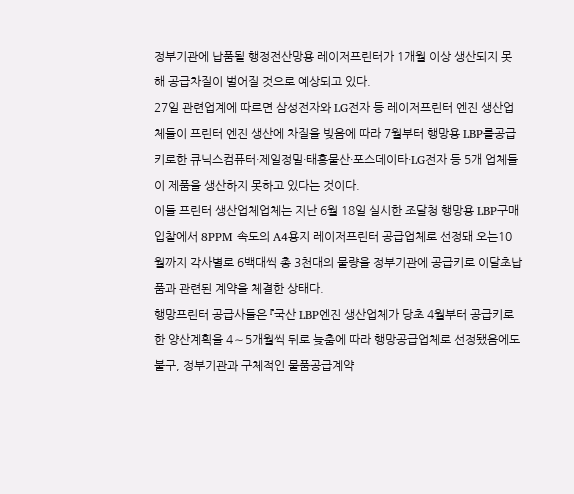정부기관에 납품될 행정전산망용 레이저프린터가 1개월 이상 생산되지 못해 공급차질이 벌어질 것으로 예상되고 있다.
27일 관련업계에 따르면 삼성전자와 LG전자 등 레이저프린터 엔진 생산업체들이 프린터 엔진 생산에 차질을 빚음에 따라 7월부터 행망용 LBP를공급키로한 큐닉스컴퓨터·제일정밀·태흥물산·포스데이타·LG전자 등 5개 업체들이 제품을 생산하지 못하고 있다는 것이다.
이들 프린터 생산업체업체는 지난 6월 18일 실시한 조달청 행망용 LBP구매입찰에서 8PPM 속도의 A4용지 레이저프린터 공급업체로 선정돼 오는10월까지 각사별로 6백대씩 총 3천대의 물량을 정부기관에 공급키로 이달초납품과 관련된 계약을 체결한 상태다.
행망프린터 공급사들은 『국산 LBP엔진 생산업체가 당초 4월부터 공급키로한 양산계획을 4∼5개월씩 뒤로 늦춤에 따라 행망공급업체로 선정됐음에도불구, 정부기관과 구체적인 물품공급계약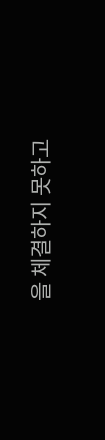을 체결하지 못하고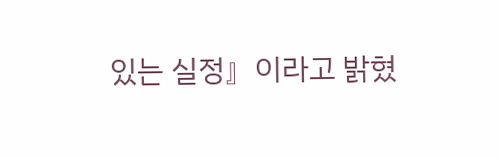있는 실정』이라고 밝혔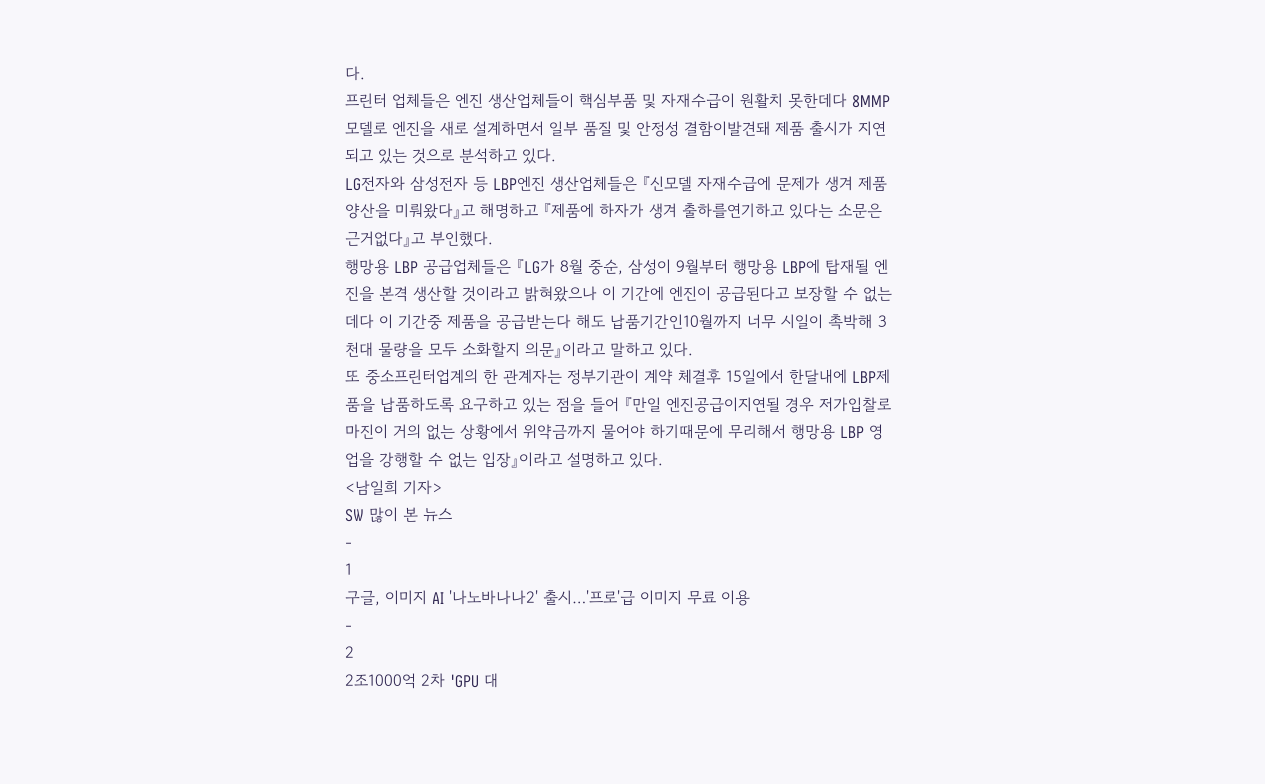다.
프린터 업체들은 엔진 생산업체들이 핵심부품 및 자재수급이 원활치 못한데다 8MMP 모델로 엔진을 새로 설계하면서 일부 품질 및 안정성 결함이발견돼 제품 출시가 지연되고 있는 것으로 분석하고 있다.
LG전자와 삼성전자 등 LBP엔진 생산업체들은 『신모델 자재수급에 문제가 생겨 제품 양산을 미뤄왔다』고 해명하고 『제품에 하자가 생겨 출하를연기하고 있다는 소문은 근거없다』고 부인했다.
행망용 LBP 공급업체들은 『LG가 8월 중순, 삼성이 9월부터 행망용 LBP에 탑재될 엔진을 본격 생산할 것이라고 밝혀왔으나 이 기간에 엔진이 공급된다고 보장할 수 없는데다 이 기간중 제품을 공급받는다 해도 납품기간인10월까지 너무 시일이 촉박해 3천대 물량을 모두 소화할지 의문』이라고 말하고 있다.
또 중소프린터업계의 한 관계자는 정부기관이 계약 체결후 15일에서 한달내에 LBP제품을 납품하도록 요구하고 있는 점을 들어 『만일 엔진공급이지연될 경우 저가입찰로 마진이 거의 없는 상황에서 위약금까지 물어야 하기때문에 무리해서 행망용 LBP 영업을 강행할 수 없는 입장』이라고 설명하고 있다.
<남일희 기자>
SW 많이 본 뉴스
-
1
구글, 이미지 AI '나노바나나2' 출시…'프로'급 이미지 무료 이용
-
2
2조1000억 2차 'GPU 대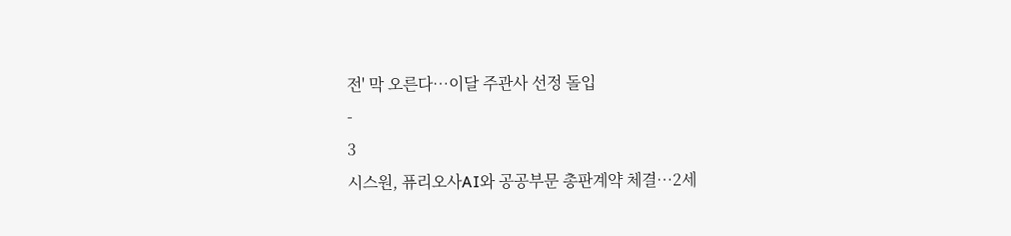전' 막 오른다…이달 주관사 선정 돌입
-
3
시스원, 퓨리오사AI와 공공부문 총판계약 체결…2세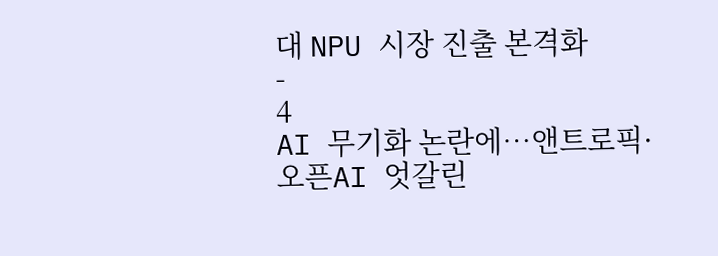대 NPU 시장 진출 본격화
-
4
AI 무기화 논란에…앤트로픽·오픈AI 엇갈린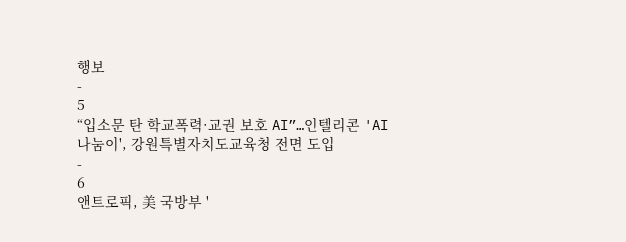행보
-
5
“입소문 탄 학교폭력·교권 보호 AI”…인텔리콘 'AI 나눔이', 강원특별자치도교육청 전면 도입
-
6
앤트로픽, 美 국방부 '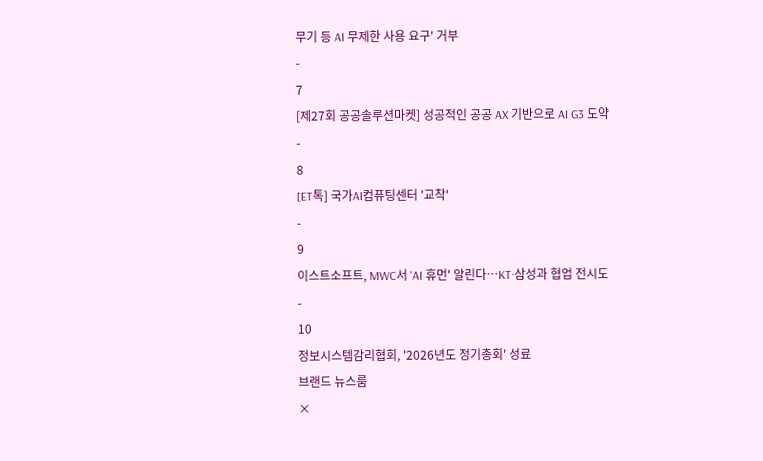무기 등 AI 무제한 사용 요구' 거부
-
7
[제27회 공공솔루션마켓] 성공적인 공공 AX 기반으로 AI G3 도약
-
8
[ET톡] 국가AI컴퓨팅센터 '교착'
-
9
이스트소프트, MWC서 'AI 휴먼' 알린다…KT·삼성과 협업 전시도
-
10
정보시스템감리협회, '2026년도 정기총회' 성료
브랜드 뉴스룸
×